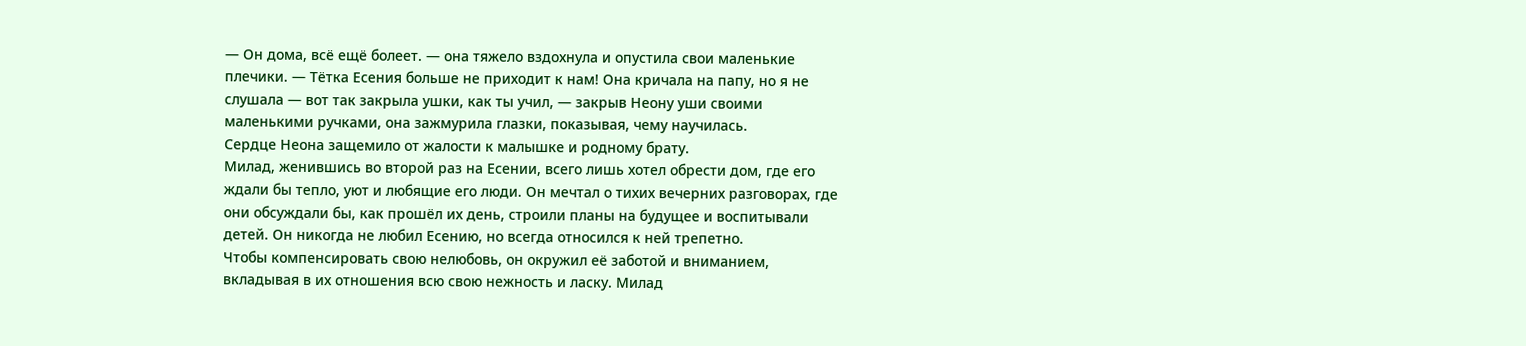— Он дома, всё ещё болеет. — она тяжело вздохнула и опустила свои маленькие плечики. — Тётка Есения больше не приходит к нам! Она кричала на папу, но я не слушала — вот так закрыла ушки, как ты учил, — закрыв Неону уши своими маленькими ручками, она зажмурила глазки, показывая, чему научилась.
Сердце Неона защемило от жалости к малышке и родному брату.
Милад, женившись во второй раз на Есении, всего лишь хотел обрести дом, где его ждали бы тепло, уют и любящие его люди. Он мечтал о тихих вечерних разговорах, где они обсуждали бы, как прошёл их день, строили планы на будущее и воспитывали детей. Он никогда не любил Есению, но всегда относился к ней трепетно.
Чтобы компенсировать свою нелюбовь, он окружил её заботой и вниманием, вкладывая в их отношения всю свою нежность и ласку. Милад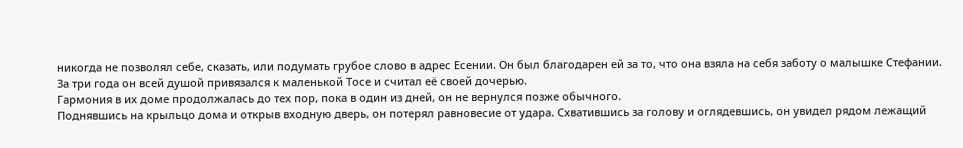никогда не позволял себе, сказать, или подумать грубое слово в адрес Есении. Он был благодарен ей за то, что она взяла на себя заботу о малышке Стефании. За три года он всей душой привязался к маленькой Тосе и считал её своей дочерью.
Гармония в их доме продолжалась до тех пор, пока в один из дней, он не вернулся позже обычного.
Поднявшись на крыльцо дома и открыв входную дверь, он потерял равновесие от удара. Схватившись за голову и оглядевшись, он увидел рядом лежащий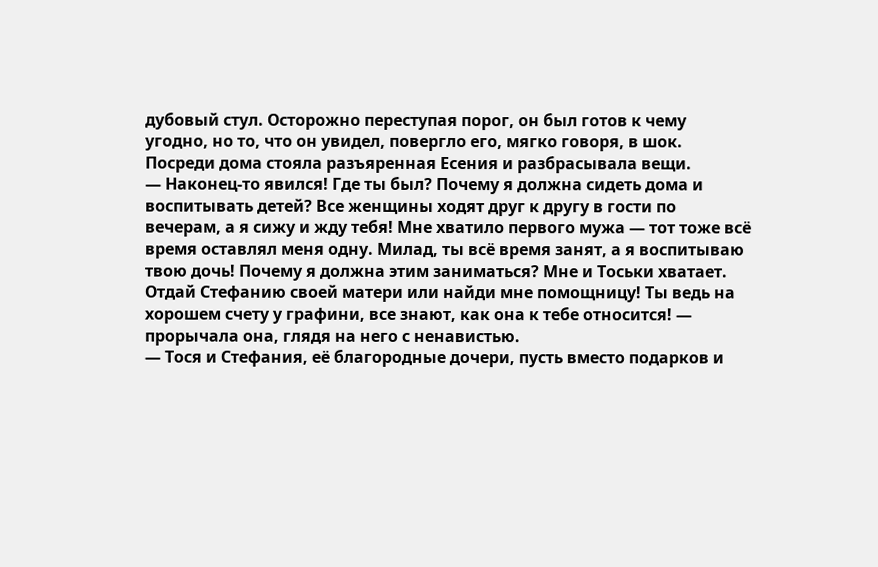дубовый стул. Осторожно переступая порог, он был готов к чему угодно, но то, что он увидел, повергло его, мягко говоря, в шок.
Посреди дома стояла разъяренная Есения и разбрасывала вещи.
— Наконец-то явился! Где ты был? Почему я должна сидеть дома и воспитывать детей? Все женщины ходят друг к другу в гости по вечерам, а я сижу и жду тебя! Мне хватило первого мужа — тот тоже всё время оставлял меня одну. Милад, ты всё время занят, а я воспитываю твою дочь! Почему я должна этим заниматься? Мне и Тоськи хватает. Отдай Стефанию своей матери или найди мне помощницу! Ты ведь на хорошем счету у графини, все знают, как она к тебе относится! — прорычала она, глядя на него с ненавистью.
— Тося и Стефания, её благородные дочери, пусть вместо подарков и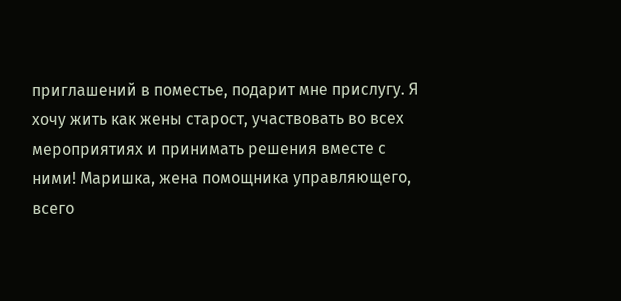приглашений в поместье, подарит мне прислугу. Я хочу жить как жены старост, участвовать во всех мероприятиях и принимать решения вместе с ними! Маришка, жена помощника управляющего, всего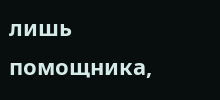лишь помощника,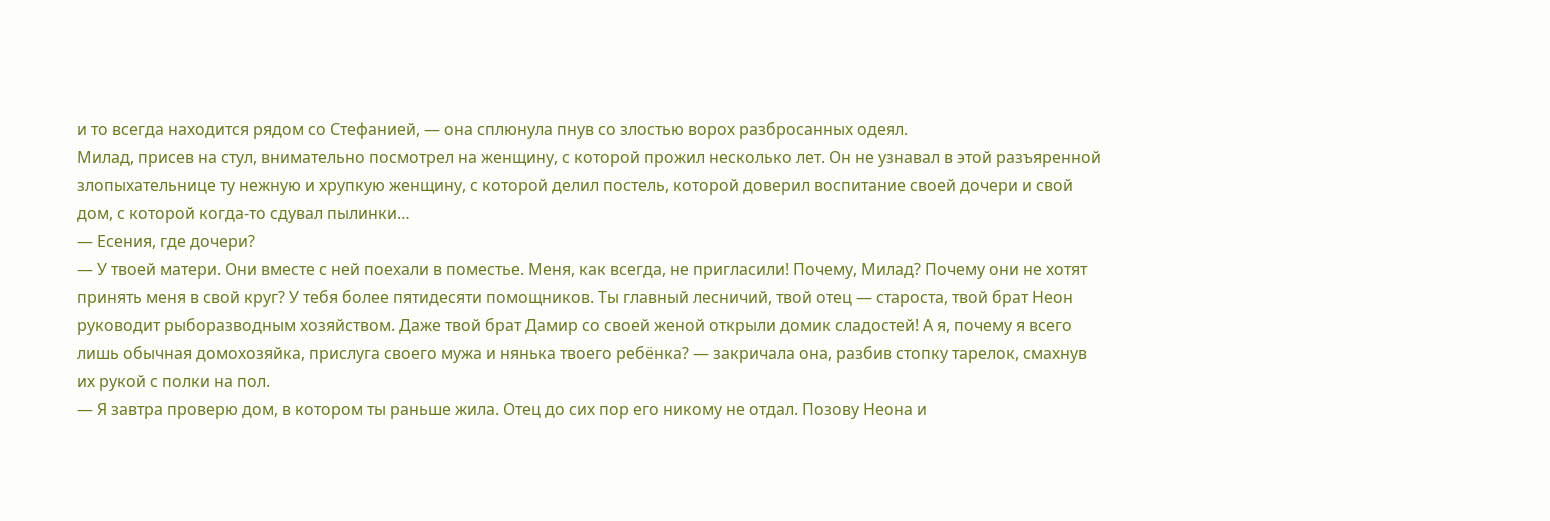и то всегда находится рядом со Стефанией, — она сплюнула пнув со злостью ворох разбросанных одеял.
Милад, присев на стул, внимательно посмотрел на женщину, с которой прожил несколько лет. Он не узнавал в этой разъяренной злопыхательнице ту нежную и хрупкую женщину, с которой делил постель, которой доверил воспитание своей дочери и свой дом, с которой когда-то сдувал пылинки…
— Есения, где дочери?
— У твоей матери. Они вместе с ней поехали в поместье. Меня, как всегда, не пригласили! Почему, Милад? Почему они не хотят принять меня в свой круг? У тебя более пятидесяти помощников. Ты главный лесничий, твой отец — староста, твой брат Неон руководит рыборазводным хозяйством. Даже твой брат Дамир со своей женой открыли домик сладостей! А я, почему я всего лишь обычная домохозяйка, прислуга своего мужа и нянька твоего ребёнка? — закричала она, разбив стопку тарелок, смахнув их рукой с полки на пол.
— Я завтра проверю дом, в котором ты раньше жила. Отец до сих пор его никому не отдал. Позову Неона и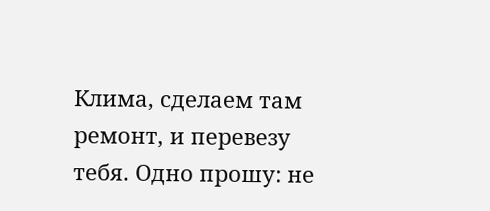Клима, сделаем там ремонт, и перевезу тебя. Одно прошу: не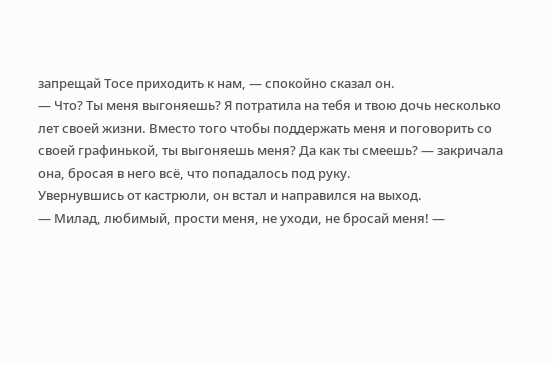запрещай Тосе приходить к нам, — спокойно сказал он.
— Что? Ты меня выгоняешь? Я потратила на тебя и твою дочь несколько лет своей жизни. Вместо того чтобы поддержать меня и поговорить со своей графинькой, ты выгоняешь меня? Да как ты смеешь? — закричала она, бросая в него всё, что попадалось под руку.
Увернувшись от кастрюли, он встал и направился на выход.
— Милад, любимый, прости меня, не уходи, не бросай меня! —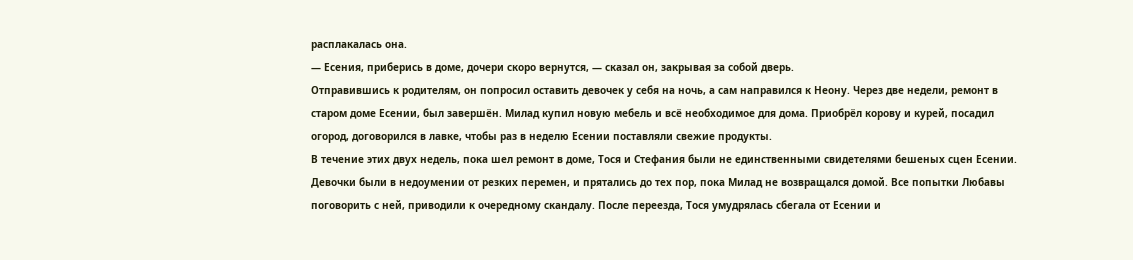расплакалась она.
— Есения, приберись в доме, дочери скоро вернутся, — сказал он, закрывая за собой дверь.
Отправившись к родителям, он попросил оставить девочек у себя на ночь, а сам направился к Неону. Через две недели, ремонт в старом доме Есении, был завершён. Милад купил новую мебель и всё необходимое для дома. Приобрёл корову и курей, посадил огород, договорился в лавке, чтобы раз в неделю Есении поставляли свежие продукты.
В течение этих двух недель, пока шел ремонт в доме, Тося и Стефания были не единственными свидетелями бешеных сцен Есении. Девочки были в недоумении от резких перемен, и прятались до тех пор, пока Милад не возвращался домой. Все попытки Любавы поговорить с ней, приводили к очередному скандалу. После переезда, Тося умудрялась сбегала от Есении и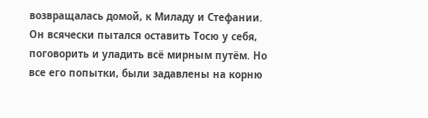возвращалась домой, к Миладу и Стефании. Он всячески пытался оставить Тосю у себя, поговорить и уладить всё мирным путём. Но все его попытки, были задавлены на корню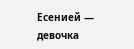Есенией — девочка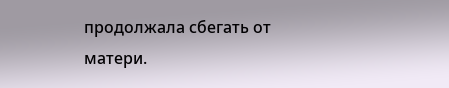продолжала сбегать от матери.